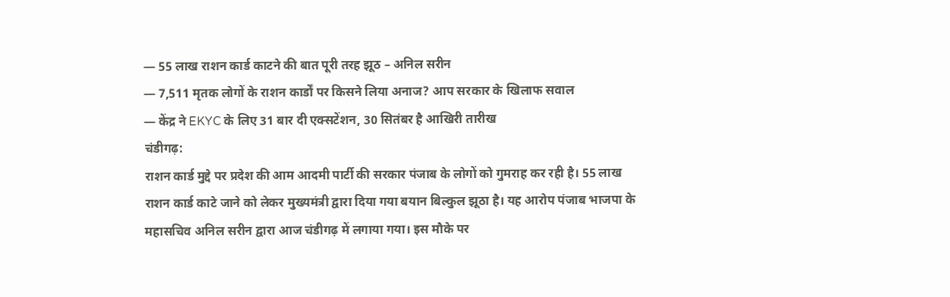— 55 लाख राशन कार्ड काटने की बात पूरी तरह झूठ – अनिल सरीन
— 7,511 मृतक लोगों के राशन कार्डों पर किसने लिया अनाज? आप सरकार के खिलाफ सवाल
— केंद्र ने EKYC के लिए 31 बार दी एक्सटेंशन, 30 सितंबर है आखिरी तारीख
चंडीगढ़:
राशन कार्ड मुद्दे पर प्रदेश की आम आदमी पार्टी की सरकार पंजाब के लोगों को गुमराह कर रही है। 55 लाख राशन कार्ड काटे जाने को लेकर मुख्यमंत्री द्वारा दिया गया बयान बिल्कुल झूठा है। यह आरोप पंजाब भाजपा के महासचिव अनिल सरीन द्वारा आज चंडीगढ़ में लगाया गया। इस मौके पर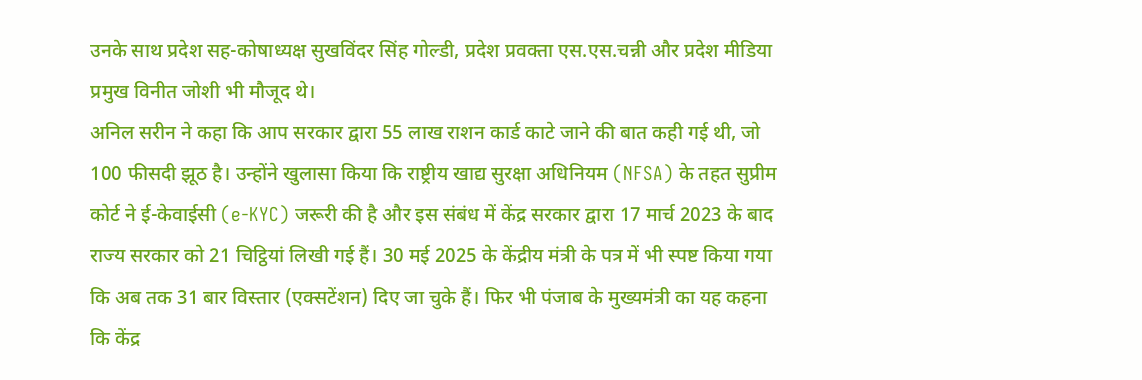उनके साथ प्रदेश सह-कोषाध्यक्ष सुखविंदर सिंह गोल्डी, प्रदेश प्रवक्ता एस.एस.चन्नी और प्रदेश मीडिया प्रमुख विनीत जोशी भी मौजूद थे।
अनिल सरीन ने कहा कि आप सरकार द्वारा 55 लाख राशन कार्ड काटे जाने की बात कही गई थी, जो 100 फीसदी झूठ है। उन्होंने खुलासा किया कि राष्ट्रीय खाद्य सुरक्षा अधिनियम (NFSA) के तहत सुप्रीम कोर्ट ने ई-केवाईसी (e-KYC) जरूरी की है और इस संबंध में केंद्र सरकार द्वारा 17 मार्च 2023 के बाद राज्य सरकार को 21 चिट्ठियां लिखी गई हैं। 30 मई 2025 के केंद्रीय मंत्री के पत्र में भी स्पष्ट किया गया कि अब तक 31 बार विस्तार (एक्सटेंशन) दिए जा चुके हैं। फिर भी पंजाब के मुख्यमंत्री का यह कहना कि केंद्र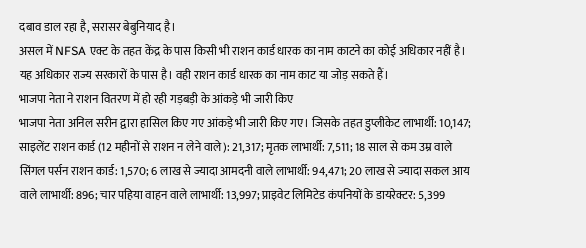दबाव डाल रहा है, सरासर बेबुनियाद है।
असल में NFSA एक्ट के तहत केंद्र के पास किसी भी राशन कार्ड धारक का नाम काटने का कोई अधिकार नहीं है। यह अधिकार राज्य सरकारों के पास है। वही राशन कार्ड धारक का नाम काट या जोड़ सकते हैं।
भाजपा नेता ने राशन वितरण में हो रही गड़बड़ी के आंकड़े भी जारी किए
भाजपा नेता अनिल सरीन द्वारा हासिल किए गए आंकड़े भी जारी किए गए। जिसके तहत डुप्लीकेट लाभार्थी: 10,147; साइलेंट राशन कार्ड (12 महीनों से राशन न लेने वाले): 21,317; मृतक लाभार्थी: 7,511; 18 साल से कम उम्र वाले सिंगल पर्सन राशन कार्ड: 1,570; 6 लाख से ज्यादा आमदनी वाले लाभार्थी: 94,471; 20 लाख से ज्यादा सकल आय वाले लाभार्थी: 896; चार पहिया वाहन वाले लाभार्थी: 13,997; प्राइवेट लिमिटेड कंपनियों के डायरेक्टर: 5,399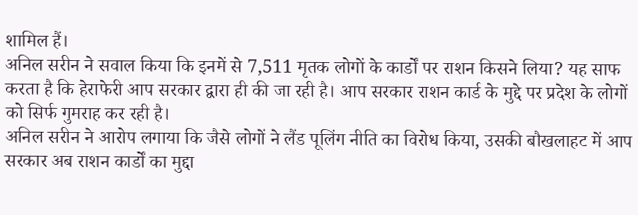शामिल हैं।
अनिल सरीन ने सवाल किया कि इनमें से 7,511 मृतक लोगों के कार्डों पर राशन किसने लिया? यह साफ करता है कि हेराफेरी आप सरकार द्वारा ही की जा रही है। आप सरकार राशन कार्ड के मुद्दे पर प्रदेश के लोगों को सिर्फ गुमराह कर रही है।
अनिल सरीन ने आरोप लगाया कि जैसे लोगों ने लैंड पूलिंग नीति का विरोध किया, उसकी बौखलाहट में आप सरकार अब राशन कार्डों का मुद्दा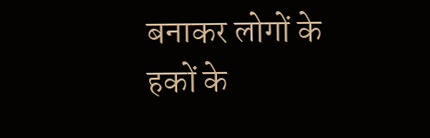बनाकर लोगों के हकों के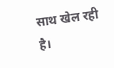साथ खेल रही है।